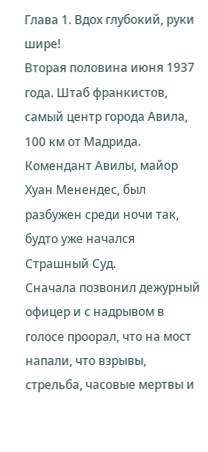Глава 1. Вдох глубокий, руки шире!
Вторая половина июня 1937 года. Штаб франкистов, самый центр города Авила, 100 км от Мадрида.
Комендант Авилы, майор Хуан Менендес, был разбужен среди ночи так, будто уже начался Страшный Суд.
Сначала позвонил дежурный офицер и с надрывом в голосе проорал, что на мост напали, что взрывы, стрельба, часовые мертвы и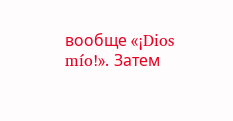вообще «¡Dios mío!». Затем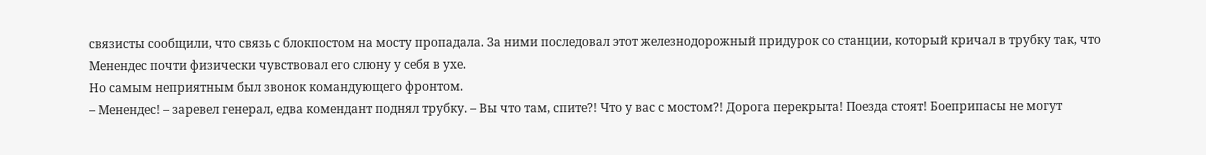связисты сообщили, что связь с блокпостом на мосту пропадала. За ними последовал этот железнодорожный придурок со станции, который кричал в трубку так, что Менендес почти физически чувствовал его слюну у себя в ухе.
Но самым неприятным был звонок командующего фронтом.
– Менендес! – заревел генерал, едва комендант поднял трубку. – Вы что там, спите?! Что у вас с мостом?! Дорога перекрыта! Поезда стоят! Боеприпасы не могут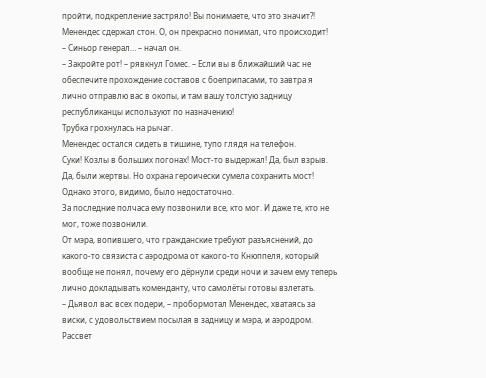пройти, подкрепление застряло! Вы понимаете, что это значит?!
Менендес сдержал стон. О, он прекрасно понимал, что происходит!
– Синьор генерал… – начал он.
– Закройте рот! – рявкнул Гомес. – Если вы в ближайший час не обеспечите прохождение составов с боеприпасами, то завтра я лично отправлю вас в окопы, и там вашу толстую задницу республиканцы используют по назначению!
Трубка грохнулась на рычаг.
Менендес остался сидеть в тишине, тупо глядя на телефон.
Суки! Козлы в больших погонах! Мост-то выдержал! Да, был взрыв. Да, были жертвы. Но охрана героически сумела сохранить мост! Однако этого, видимо, было недостаточно.
За последние полчаса ему позвонили все, кто мог. И даже те, кто не мог, тоже позвонили.
От мэра, вопившего, что гражданские требуют разъяснений, до какого-то связиста с аэродрома от какого-то Кнюппеля, который вообще не понял, почему его дёрнули среди ночи и зачем ему теперь лично докладывать коменданту, что самолёты готовы взлетать.
– Дьявол вас всех подери, – пробормотал Менендес, хватаясь за виски, с удовольствием посылая в задницу и мэра, и аэродром.
Рассвет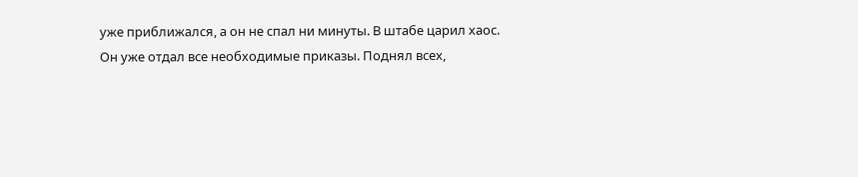уже приближался, а он не спал ни минуты. В штабе царил хаос.
Он уже отдал все необходимые приказы. Поднял всех,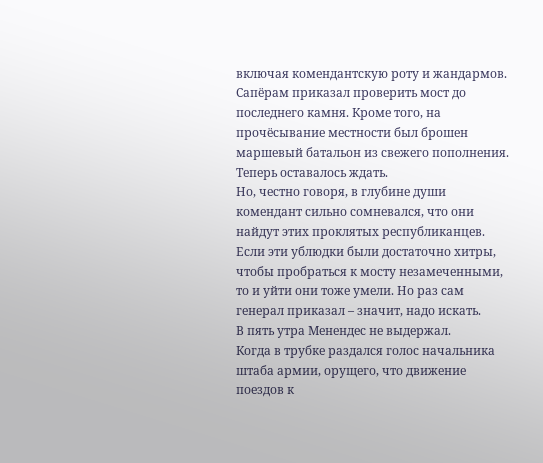включая комендантскую роту и жандармов. Сапёрам приказал проверить мост до последнего камня. Кроме того, на прочёсывание местности был брошен маршевый батальон из свежего пополнения.
Теперь оставалось ждать.
Но, честно говоря, в глубине души комендант сильно сомневался, что они найдут этих проклятых республиканцев. Если эти ублюдки были достаточно хитры, чтобы пробраться к мосту незамеченными, то и уйти они тоже умели. Но раз сам генерал приказал – значит, надо искать.
В пять утра Менендес не выдержал.
Когда в трубке раздался голос начальника штаба армии, орущего, что движение поездов к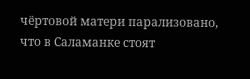чёртовой матери парализовано, что в Саламанке стоят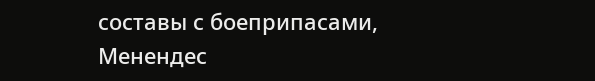составы с боеприпасами, Менендес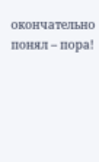окончательно понял – пора!